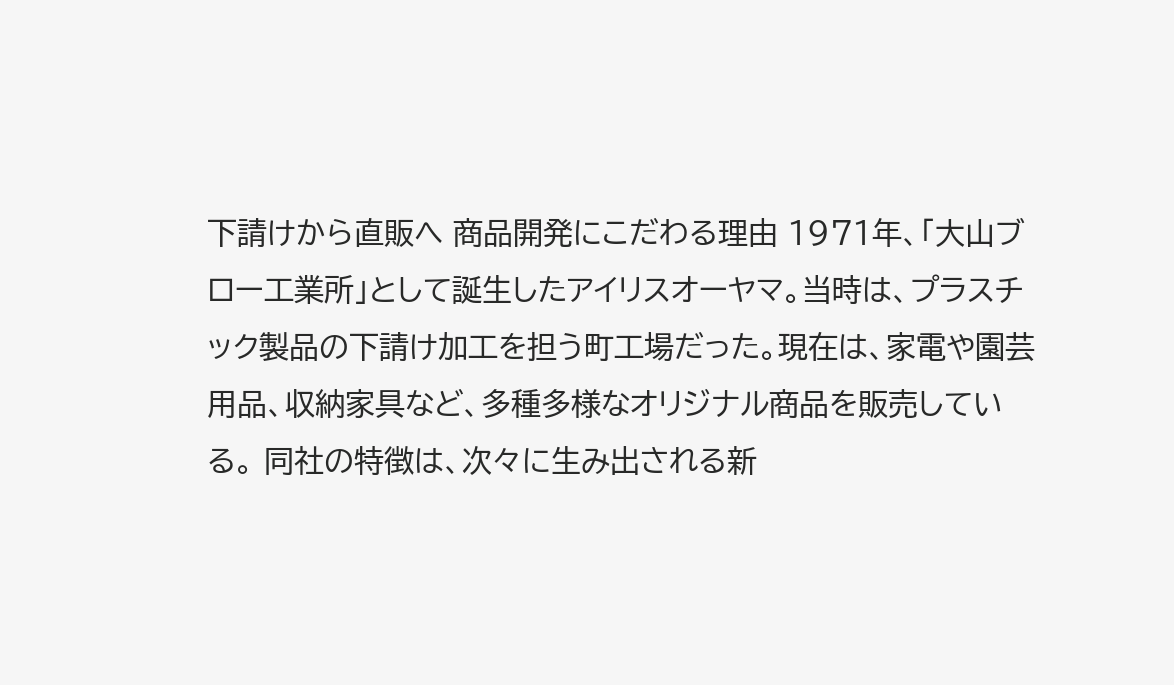下請けから直販へ 商品開発にこだわる理由 1971年、「大山ブロー工業所」として誕生したアイリスオーヤマ。当時は、プラスチック製品の下請け加工を担う町工場だった。現在は、家電や園芸用品、収納家具など、多種多様なオリジナル商品を販売している。 同社の特徴は、次々に生み出される新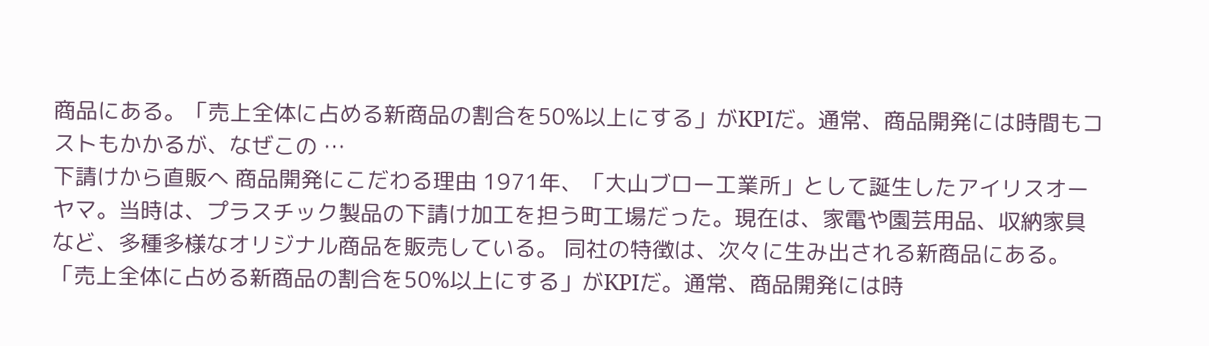商品にある。「売上全体に占める新商品の割合を50%以上にする」がKPIだ。通常、商品開発には時間もコストもかかるが、なぜこの …
下請けから直販へ 商品開発にこだわる理由 1971年、「大山ブロー工業所」として誕生したアイリスオーヤマ。当時は、プラスチック製品の下請け加工を担う町工場だった。現在は、家電や園芸用品、収納家具など、多種多様なオリジナル商品を販売している。 同社の特徴は、次々に生み出される新商品にある。「売上全体に占める新商品の割合を50%以上にする」がKPIだ。通常、商品開発には時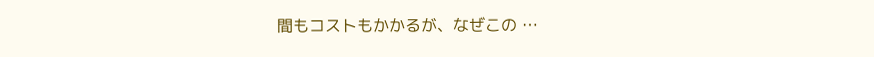間もコストもかかるが、なぜこの …